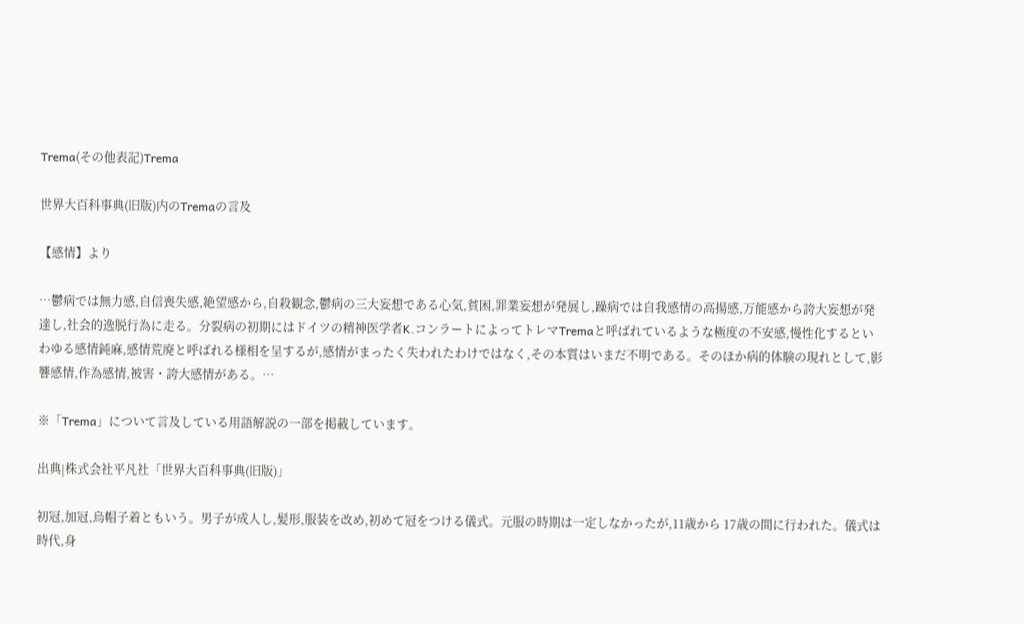Trema(その他表記)Trema

世界大百科事典(旧版)内のTremaの言及

【感情】より

…鬱病では無力感,自信喪失感,絶望感から,自殺観念,鬱病の三大妄想である心気,貧困,罪業妄想が発展し,躁病では自我感情の高揚感,万能感から誇大妄想が発達し,社会的逸脱行為に走る。分裂病の初期にはドイツの精神医学者K.コンラートによってトレマTremaと呼ばれているような極度の不安感,慢性化するといわゆる感情鈍麻,感情荒廃と呼ばれる様相を呈するが,感情がまったく失われたわけではなく,その本質はいまだ不明である。そのほか病的体験の現れとして,影響感情,作為感情,被害・誇大感情がある。…

※「Trema」について言及している用語解説の一部を掲載しています。

出典|株式会社平凡社「世界大百科事典(旧版)」

初冠,加冠,烏帽子着ともいう。男子が成人し,髪形,服装を改め,初めて冠をつける儀式。元服の時期は一定しなかったが,11歳から 17歳の間に行われた。儀式は時代,身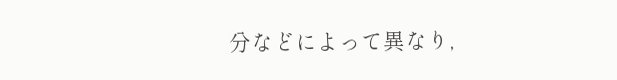分などによって異なり,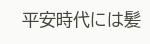平安時代には髪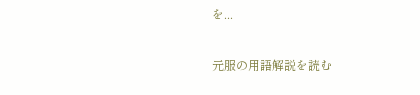を...

元服の用語解説を読む